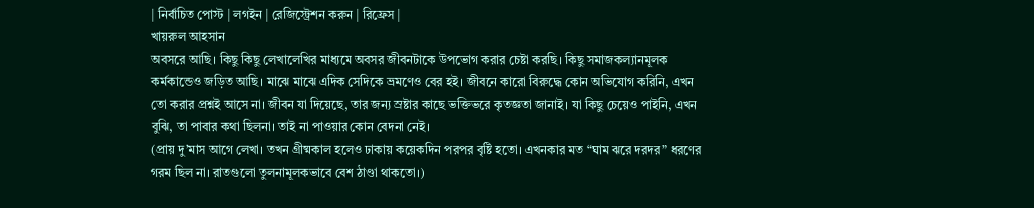| নির্বাচিত পোস্ট | লগইন | রেজিস্ট্রেশন করুন | রিফ্রেস |
খায়রুল আহসান
অবসরে আছি। কিছু কিছু লেখালেখির মাধ্যমে অবসর জীবনটাকে উপভোগ করার চেষ্টা করছি। কিছু সমাজকল্যানমূলক কর্মকান্ডেও জড়িত আছি। মাঝে মাঝে এদিক সেদিকে ভ্রমণেও বের হই। জীবনে কারো বিরুদ্ধে কোন অভিযোগ করিনি, এখন তো করার প্রশ্নই আসে না। জীবন যা দিয়েছে, তার জন্য স্রষ্টার কাছে ভক্তিভরে কৃতজ্ঞতা জানাই। যা কিছু চেয়েও পাইনি, এখন বুঝি, তা পাবার কথা ছিলনা। তাই না পাওয়ার কোন বেদনা নেই।
(প্রায় দু’মাস আগে লেখা। তখন গ্রীষ্মকাল হলেও ঢাকায় কয়েকদিন পরপর বৃষ্টি হতো। এখনকার মত “ঘাম ঝরে দরদর” ধরণের গরম ছিল না। রাতগুলো তুলনামূলকভাবে বেশ ঠাণ্ডা থাকতো।)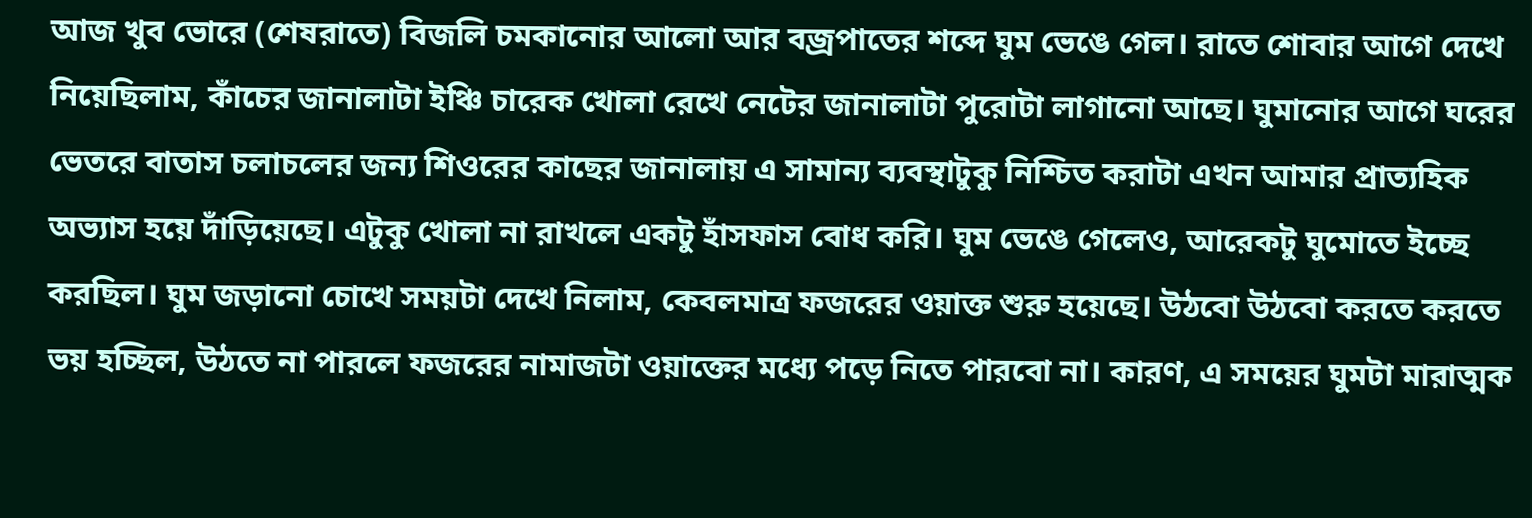আজ খুব ভোরে (শেষরাতে) বিজলি চমকানোর আলো আর বজ্রপাতের শব্দে ঘুম ভেঙে গেল। রাতে শোবার আগে দেখে নিয়েছিলাম, কাঁচের জানালাটা ইঞ্চি চারেক খোলা রেখে নেটের জানালাটা পুরোটা লাগানো আছে। ঘুমানোর আগে ঘরের ভেতরে বাতাস চলাচলের জন্য শিওরের কাছের জানালায় এ সামান্য ব্যবস্থাটুকু নিশ্চিত করাটা এখন আমার প্রাত্যহিক অভ্যাস হয়ে দাঁড়িয়েছে। এটুকু খোলা না রাখলে একটু হাঁসফাস বোধ করি। ঘুম ভেঙে গেলেও, আরেকটু ঘুমোতে ইচ্ছে করছিল। ঘুম জড়ানো চোখে সময়টা দেখে নিলাম, কেবলমাত্র ফজরের ওয়াক্ত শুরু হয়েছে। উঠবো উঠবো করতে করতে ভয় হচ্ছিল, উঠতে না পারলে ফজরের নামাজটা ওয়াক্তের মধ্যে পড়ে নিতে পারবো না। কারণ, এ সময়ের ঘুমটা মারাত্মক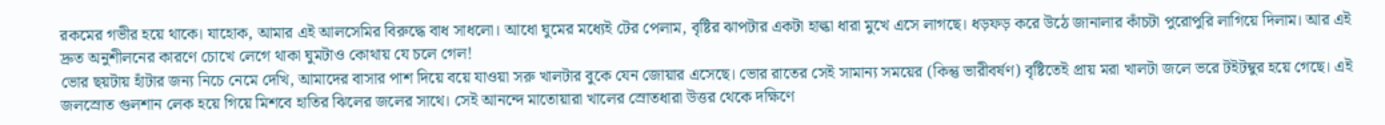রকমের গভীর হয়ে থাকে। যাহোক, আমার এই আলসেমির বিরুদ্ধে বাধ সাধলো। আধো ঘুমের মধ্যেই টের পেলাম, বৃষ্টির ঝাপটার একটা হাল্কা ধারা মুখে এসে লাগছে। ধড়ফড় করে উঠে জানালার কাঁচটা পুরোপুরি লাগিয়ে দিলাম। আর এই দ্রুত অনুশীলনের কারণে চোখে লেগে থাকা ঘুমটাও কোথায় যে চলে গেল!
ভোর ছয়টায় হাঁটার জন্য নিচে নেমে দেখি, আমাদের বাসার পাশ দিয়ে বয়ে যাওয়া সরু খালটার বুকে যেন জোয়ার এসেছে। ভোর রাতের সেই সামান্য সময়ের (কিন্তু ভারীবর্ষণ) বৃষ্টিতেই প্রায় মরা খালটা জলে ভরে টইটম্বুর হয়ে গেছে। এই জলস্রোত গুলশান লেক হয়ে গিয়ে মিশবে হাতির ঝিলের জলের সাথে। সেই আনন্দে মাতোয়ারা খালের স্রোতধারা উত্তর থেকে দক্ষিণে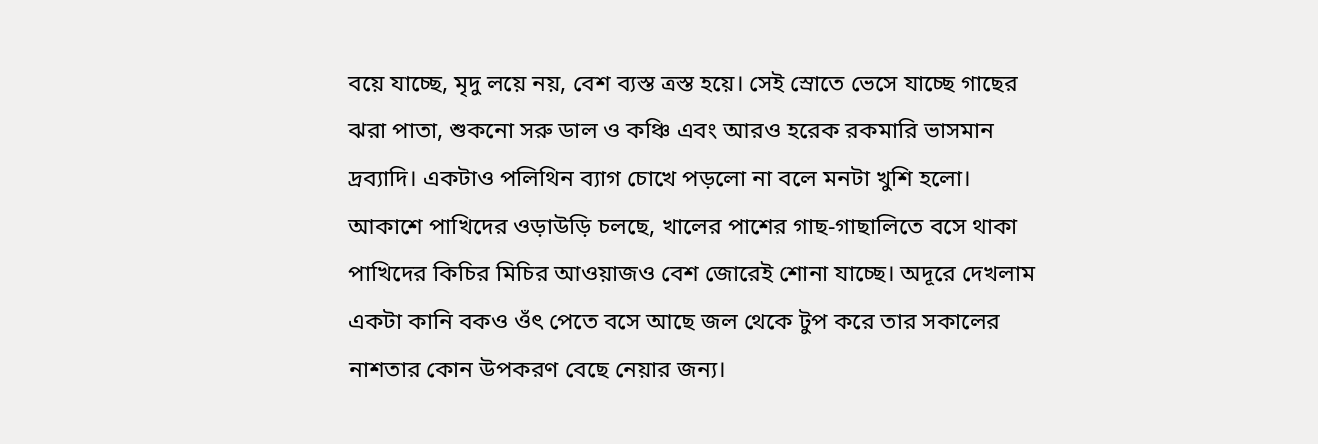বয়ে যাচ্ছে, মৃদু লয়ে নয়, বেশ ব্যস্ত ত্রস্ত হয়ে। সেই স্রোতে ভেসে যাচ্ছে গাছের ঝরা পাতা, শুকনো সরু ডাল ও কঞ্চি এবং আরও হরেক রকমারি ভাসমান দ্রব্যাদি। একটাও পলিথিন ব্যাগ চোখে পড়লো না বলে মনটা খুশি হলো। আকাশে পাখিদের ওড়াউড়ি চলছে, খালের পাশের গাছ-গাছালিতে বসে থাকা পাখিদের কিচির মিচির আওয়াজও বেশ জোরেই শোনা যাচ্ছে। অদূরে দেখলাম একটা কানি বকও ওঁৎ পেতে বসে আছে জল থেকে টুপ করে তার সকালের নাশতার কোন উপকরণ বেছে নেয়ার জন্য।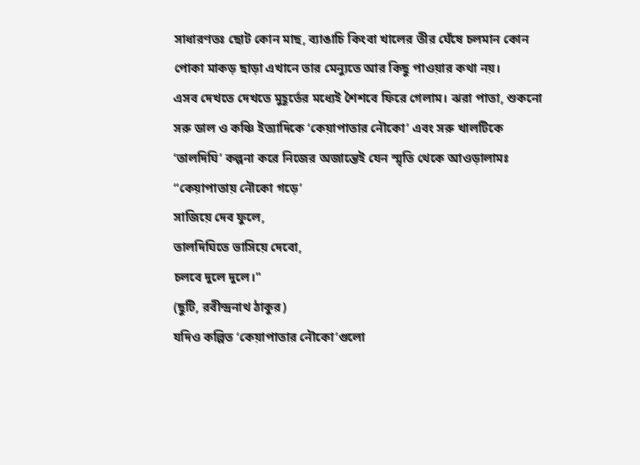সাধারণতঃ ছোট কোন মাছ, ব্যাঙাচি কিংবা খালের তীর ঘেঁষে চলমান কোন পোকা মাকড় ছাড়া এখানে তার মেন্যুতে আর কিছু পাওয়ার কথা নয়।
এসব দেখতে দেখতে মুহূর্তের মধ্যেই শৈশবে ফিরে গেলাম। ঝরা পাতা, শুকনো সরু ডাল ও কঞ্চি ইত্যাদিকে ‘কেয়াপাতার নৌকো’ এবং সরু খালটিকে ‘তালদিঘি’ কল্পনা করে নিজের অজান্তেই যেন স্মৃতি থেকে আওড়ালামঃ
“কেয়াপাতায় নৌকো গড়ে’
সাজিয়ে দেব ফুলে,
তালদিঘিতে ভাসিয়ে দেবো,
চলবে দুলে দুলে।"
(ছুটি, রবীন্দ্রনাথ ঠাকুর)
যদিও কল্পিত ‘কেয়াপাতার নৌকো’গুলো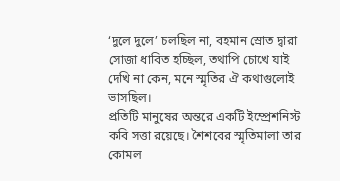‘দুলে দুলে’ চলছিল না, বহমান স্রোত দ্বারা সোজা ধাবিত হচ্ছিল, তথাপি চোখে যাই দেখি না কেন, মনে স্মৃতির ঐ কথাগুলোই ভাসছিল।
প্রতিটি মানুষের অন্তরে একটি ইম্প্রেশনিস্ট কবি সত্তা রয়েছে। শৈশবের স্মৃতিমালা তার কোমল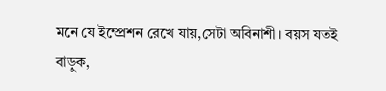মনে যে ইম্প্রেশন রেখে যায়,সেটা অবিনাশী। বয়স যতই বাড়ুক,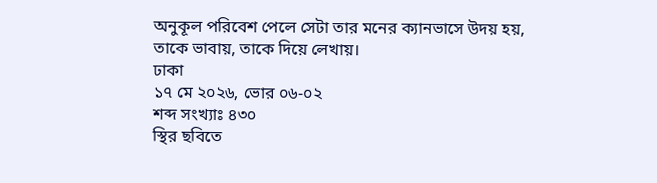অনুকূল পরিবেশ পেলে সেটা তার মনের ক্যানভাসে উদয় হয়, তাকে ভাবায়, তাকে দিয়ে লেখায়।
ঢাকা
১৭ মে ২০২৬, ভোর ০৬-০২
শব্দ সংখ্যাঃ ৪৩০
স্থির ছবিতে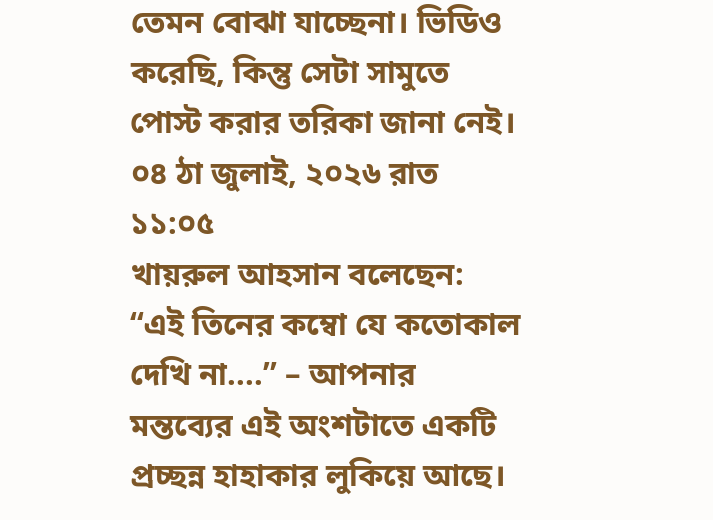তেমন বোঝা যাচ্ছেনা। ভিডিও করেছি, কিন্তু সেটা সামুতে পোস্ট করার তরিকা জানা নেই।
০৪ ঠা জুলাই, ২০২৬ রাত ১১:০৫
খায়রুল আহসান বলেছেন: “এই তিনের কম্বো যে কতোকাল দেখি না....” – আপনার মন্তব্যের এই অংশটাতে একটি প্রচ্ছন্ন হাহাকার লুকিয়ে আছে।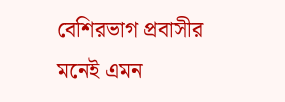বেশিরভাগ প্রবাসীর মনেই এমন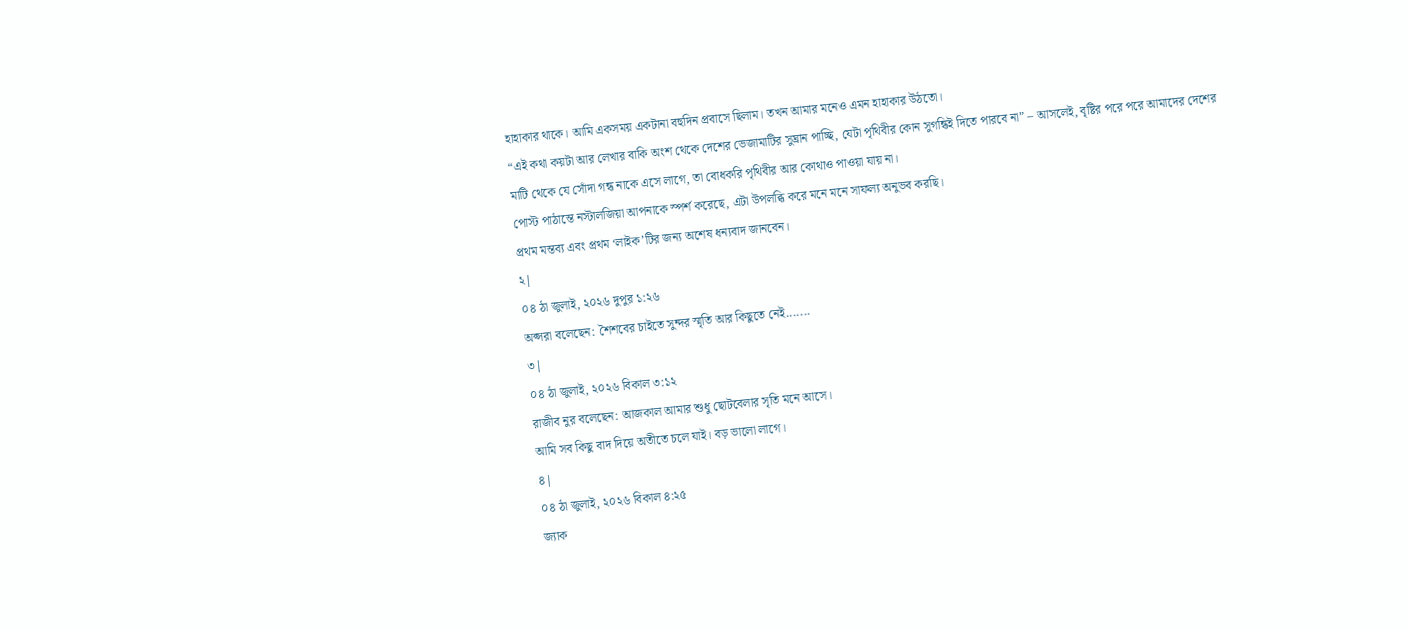হাহাকার থাকে। আমি একসময় একটানা বহুদিন প্রবাসে ছিলাম। তখন আমার মনেও এমন হাহাকার উঠতো।
“এই কথা কয়টা আর লেখার বাকি অংশ থেকে দেশের ভেজামাটির সুঘ্রান পাচ্ছি, যেটা পৃথিবীর কোন সুগন্ধিই দিতে পারবে না” – আসলেই, বৃষ্টির পরে পরে আমাদের দেশের মাটি থেকে যে সোঁদা গন্ধ নাকে এসে লাগে, তা বোধকরি পৃথিবীর আর কোথাও পাওয়া যায় না।
পোস্ট পাঠান্তে নস্টালজিয়া আপনাকে স্পর্শ করেছে, এটা উপলব্ধি করে মনে মনে সাফল্য অনুভব করছি।
প্রথম মন্তব্য এবং প্রথম ‘লাইক’টির জন্য অশেষ ধন্যবাদ জানবেন।
২|
০৪ ঠা জুলাই, ২০২৬ দুপুর ১:২৬
অপ্সরা বলেছেন: শৈশবের চাইতে সুন্দর স্মৃতি আর কিছুতে নেই.......
৩|
০৪ ঠা জুলাই, ২০২৬ বিকাল ৩:১২
রাজীব নুর বলেছেন: আজকাল আমার শুধু ছোটবেলার সৃতি মনে আসে।
আমি সব কিছু বাদ দিয়ে অতীতে চলে যাই। বড় ভালো লাগে।
৪|
০৪ ঠা জুলাই, ২০২৬ বিকাল ৪:২৫
জ্যাক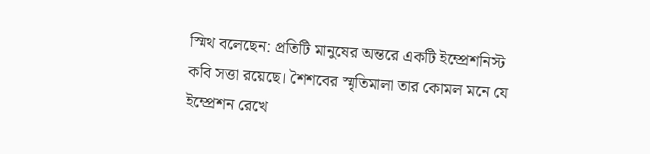স্মিথ বলেছেন: প্রতিটি মানুষের অন্তরে একটি ইম্প্রেশনিস্ট কবি সত্তা রয়েছে। শৈশবের স্মৃতিমালা তার কোমল মনে যে ইম্প্রেশন রেখে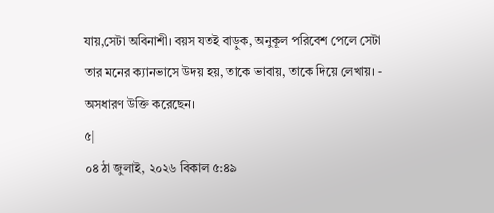যায়,সেটা অবিনাশী। বয়স যতই বাড়ুক, অনুকূল পরিবেশ পেলে সেটা তার মনের ক্যানভাসে উদয় হয়, তাকে ভাবায়, তাকে দিয়ে লেখায়। - অসধারণ উক্তি করেছেন।
৫|
০৪ ঠা জুলাই, ২০২৬ বিকাল ৫:৪৯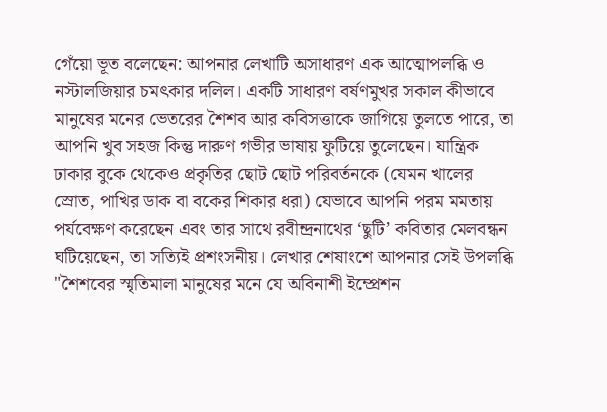গেঁয়ো ভূত বলেছেন: আপনার লেখাটি অসাধারণ এক আত্মোপলব্ধি ও নস্টালজিয়ার চমৎকার দলিল। একটি সাধারণ বর্ষণমুখর সকাল কীভাবে মানুষের মনের ভেতরের শৈশব আর কবিসত্তাকে জাগিয়ে তুলতে পারে, তা আপনি খুব সহজ কিন্তু দারুণ গভীর ভাষায় ফুটিয়ে তুলেছেন। যান্ত্রিক ঢাকার বুকে থেকেও প্রকৃতির ছোট ছোট পরিবর্তনকে (যেমন খালের স্রোত, পাখির ডাক বা বকের শিকার ধরা) যেভাবে আপনি পরম মমতায় পর্যবেক্ষণ করেছেন এবং তার সাথে রবীন্দ্রনাথের ‘ছুটি’ কবিতার মেলবন্ধন ঘটিয়েছেন, তা সত্যিই প্রশংসনীয়। লেখার শেষাংশে আপনার সেই উপলব্ধি "শৈশবের স্মৃতিমালা মানুষের মনে যে অবিনাশী ইম্প্রেশন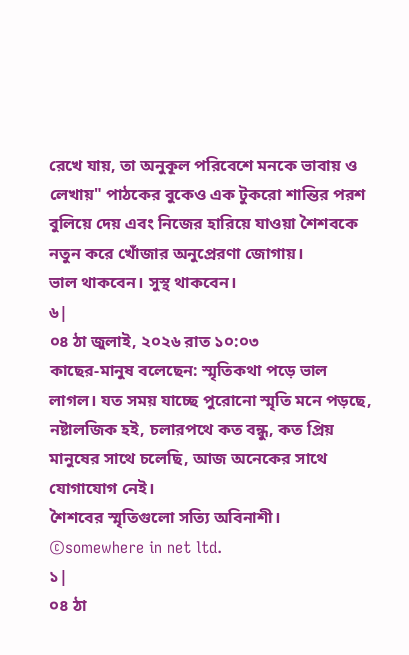রেখে যায়, তা অনুকূল পরিবেশে মনকে ভাবায় ও লেখায়" পাঠকের বুকেও এক টুকরো শান্তির পরশ বুলিয়ে দেয় এবং নিজের হারিয়ে যাওয়া শৈশবকে নতুন করে খোঁজার অনুপ্রেরণা জোগায়।
ভাল থাকবেন। সুস্থ থাকবেন।
৬|
০৪ ঠা জুলাই, ২০২৬ রাত ১০:০৩
কাছের-মানুষ বলেছেন: স্মৃতিকথা পড়ে ভাল লাগল। যত সময় যাচ্ছে পুরোনো স্মৃতি মনে পড়ছে, নষ্টালজিক হই, চলারপথে কত বন্ধু, কত প্রিয় মানুষের সাথে চলেছি, আজ অনেকের সাথে যোগাযোগ নেই।
শৈশবের স্মৃতিগুলো সত্যি অবিনাশী।
©somewhere in net ltd.
১|
০৪ ঠা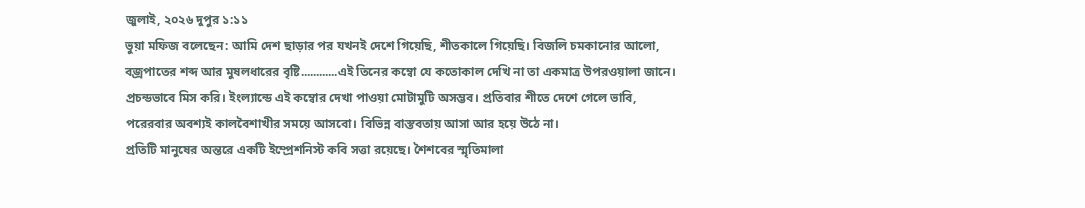জুলাই, ২০২৬ দুপুর ১:১১
ভুয়া মফিজ বলেছেন: আমি দেশ ছাড়ার পর যখনই দেশে গিয়েছি, শীতকালে গিয়েছি। বিজলি চমকানোর আলো, বজ্রপাতের শব্দ আর মুষলধারের বৃষ্টি............এই তিনের কম্বো যে কতোকাল দেখি না তা একমাত্র উপরওয়ালা জানে। প্রচন্ডভাবে মিস করি। ইংল্যান্ডে এই কম্বোর দেখা পাওয়া মোটামুটি অসম্ভব। প্রতিবার শীতে দেশে গেলে ভাবি, পরেরবার অবশ্যই কালবৈশাখীর সময়ে আসবো। বিভিন্ন বাস্তবতায় আসা আর হয়ে উঠে না।
প্রতিটি মানুষের অন্তরে একটি ইম্প্রেশনিস্ট কবি সত্তা রয়েছে। শৈশবের স্মৃতিমালা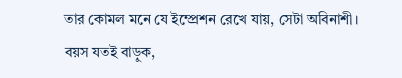তার কোমল মনে যে ইম্প্রেশন রেখে যায়, সেটা অবিনাশী। বয়স যতই বাড়ুক,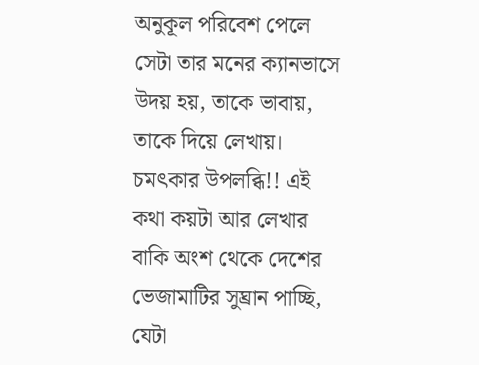অনুকূল পরিবেশ পেলে সেটা তার মনের ক্যানভাসে উদয় হয়, তাকে ভাবায়, তাকে দিয়ে লেখায়। চমৎকার উপলব্ধি!! এই কথা কয়টা আর লেখার বাকি অংশ থেকে দেশের ভেজামাটির সুঘ্রান পাচ্ছি, যেটা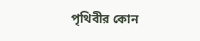পৃথিবীর কোন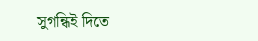সুগন্ধিই দিতে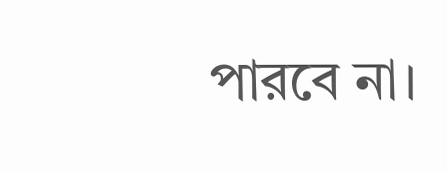পারবে না।